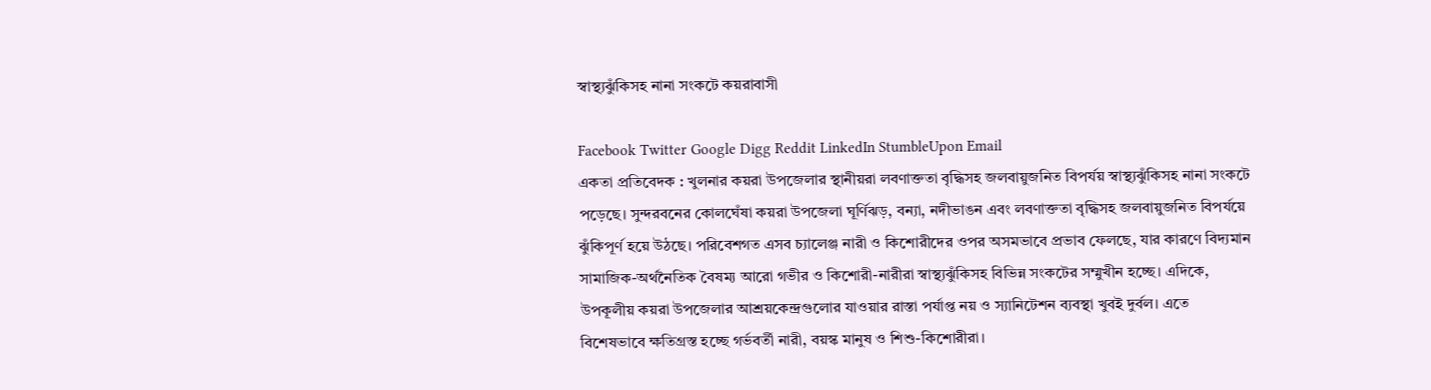স্বাস্থ্যঝুঁকিসহ নানা সংকটে কয়রাবাসী

Facebook Twitter Google Digg Reddit LinkedIn StumbleUpon Email
একতা প্রতিবেদক : খুলনার কয়রা উপজেলার স্থানীয়রা লবণাক্ততা বৃদ্ধিসহ জলবায়ুজনিত বিপর্যয় স্বাস্থ্যঝুঁকিসহ নানা সংকটে পড়েছে। সুন্দরবনের কোলঘেঁষা কয়রা উপজেলা ঘূর্ণিঝড়, বন্যা, নদীভাঙন এবং লবণাক্ততা বৃদ্ধিসহ জলবায়ুজনিত বিপর্যয়ে ঝুঁকিপূর্ণ হয়ে উঠছে। পরিবেশগত এসব চ্যালেঞ্জ নারী ও কিশোরীদের ওপর অসমভাবে প্রভাব ফেলছে, যার কারণে বিদ্যমান সামাজিক-অর্থনৈতিক বৈষম্য আরো গভীর ও কিশোরী-নারীরা স্বাস্থ্যঝুঁকিসহ বিভিন্ন সংকটের সম্মুখীন হচ্ছে। এদিকে, উপকূলীয় কয়রা উপজেলার আশ্রয়কেন্দ্রগুলোর যাওয়ার রাস্তা পর্যাপ্ত নয় ও স্যানিটেশন ব্যবস্থা খুবই দুর্বল। এতে বিশেষভাবে ক্ষতিগ্রস্ত হচ্ছে গর্ভবর্তী নারী, বয়স্ক মানুষ ও শিশু-কিশোরীরা।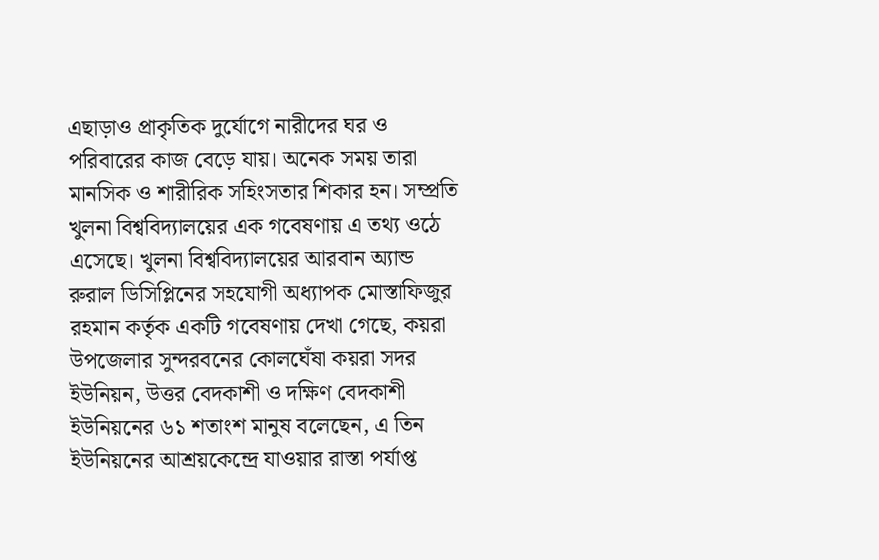এছাড়াও প্রাকৃতিক দুর্যোগে নারীদের ঘর ও পরিবারের কাজ বেড়ে যায়। অনেক সময় তারা মানসিক ও শারীরিক সহিংসতার শিকার হন। সম্প্রতি খুলনা বিশ্ববিদ্যালয়ের এক গবেষণায় এ তথ্য ওঠে এসেছে। খুলনা বিশ্ববিদ্যালয়ের আরবান অ্যান্ড রুরাল ডিসিপ্লিনের সহযোগী অধ্যাপক মোস্তাফিজুর রহমান কর্তৃক একটি গবেষণায় দেখা গেছে, কয়রা উপজেলার সুন্দরবনের কোলঘেঁষা কয়রা সদর ইউনিয়ন, উত্তর বেদকাশী ও দক্ষিণ বেদকাশী ইউনিয়নের ৬১ শতাংশ মানুষ বলেছেন, এ তিন ইউনিয়নের আশ্রয়কেন্দ্রে যাওয়ার রাস্তা পর্যাপ্ত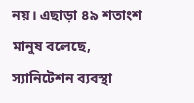নয়। এছাড়া ৪৯ শতাংশ মানুষ বলেছে, স্যানিটেশন ব্যবস্থা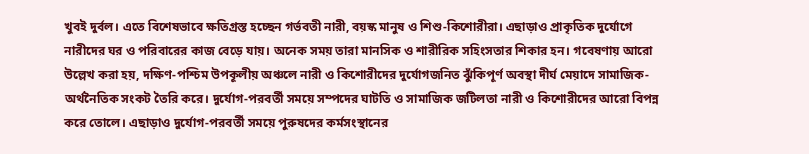খুবই দুর্বল। এতে বিশেষভাবে ক্ষতিগ্রস্ত হচ্ছেন গর্ভবতী নারী, বয়স্ক মানুষ ও শিশু-কিশোরীরা। এছাড়াও প্রাকৃতিক দুর্যোগে নারীদের ঘর ও পরিবারের কাজ বেড়ে যায়। অনেক সময় তারা মানসিক ও শারীরিক সহিংসতার শিকার হন। গবেষণায় আরো উল্লেখ করা হয়, দক্ষিণ-পশ্চিম উপকূলীয় অঞ্চলে নারী ও কিশোরীদের দুর্যোগজনিত ঝুঁকিপূর্ণ অবস্থা দীর্ঘ মেয়াদে সামাজিক-অর্থনৈতিক সংকট তৈরি করে। দুর্যোগ-পরবর্তী সময়ে সম্পদের ঘাটতি ও সামাজিক জটিলতা নারী ও কিশোরীদের আরো বিপন্ন করে তোলে। এছাড়াও দুর্যোগ-পরবর্তী সময়ে পুরুষদের কর্মসংস্থানের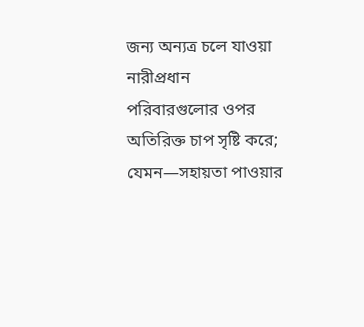জন্য অন্যত্র চলে যাওয়া নারীপ্রধান পরিবারগুলোর ওপর অতিরিক্ত চাপ সৃষ্টি করে; যেমন—সহায়তা পাওয়ার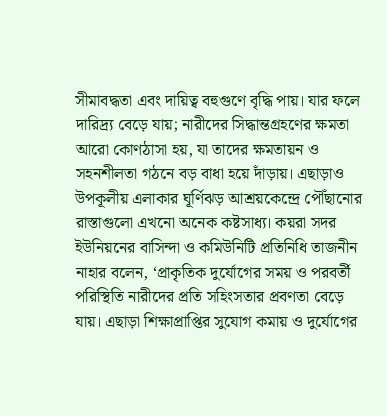সীমাবদ্ধতা এবং দায়িত্ব বহুগুণে বৃদ্ধি পায়। যার ফলে দারিদ্র্য বেড়ে যায়; নারীদের সিদ্ধান্তগ্রহণের ক্ষমতা আরো কোণঠাসা হয়, যা তাদের ক্ষমতায়ন ও সহনশীলতা গঠনে বড় বাধা হয়ে দাঁড়ায়। এছাড়াও উপকূলীয় এলাকার ঘূর্ণিঝড় আশ্রয়কেন্দ্রে পৌঁছানোর রাস্তাগুলো এখনো অনেক কষ্টসাধ্য। কয়রা সদর ইউনিয়নের বাসিন্দা ও কমিউনিটি প্রতিনিধি তাজনীন নাহার বলেন, ‘প্রাকৃতিক দুর্যোগের সময় ও পরবর্তী পরিস্থিতি নারীদের প্রতি সহিংসতার প্রবণতা বেড়ে যায়। এছাড়া শিক্ষাপ্রাপ্তির সুযোগ কমায় ও দুর্যোগের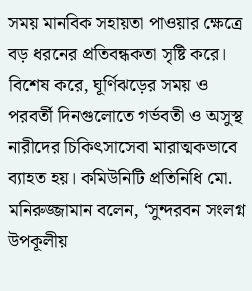সময় মানবিক সহায়তা পাওয়ার ক্ষেত্রে বড় ধরনের প্রতিবন্ধকতা সৃষ্টি করে। বিশেষ করে, ঘূর্ণিঝড়ের সময় ও পরবর্তী দিনগুলোতে গর্ভবতী ও অসুস্থ নারীদের চিকিৎসাসেবা মারাত্মকভাবে ব্যাহত হয়। কমিউনিটি প্রতিনিধি মো. মনিরুজ্জামান বলেন, ‘সুন্দরবন সংলগ্ন উপকূলীয়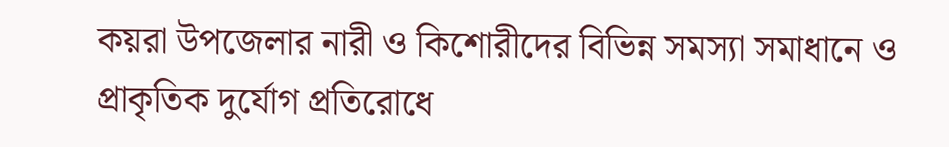কয়রা উপজেলার নারী ও কিশোরীদের বিভিন্ন সমস্যা সমাধানে ও প্রাকৃতিক দুর্যোগ প্রতিরোধে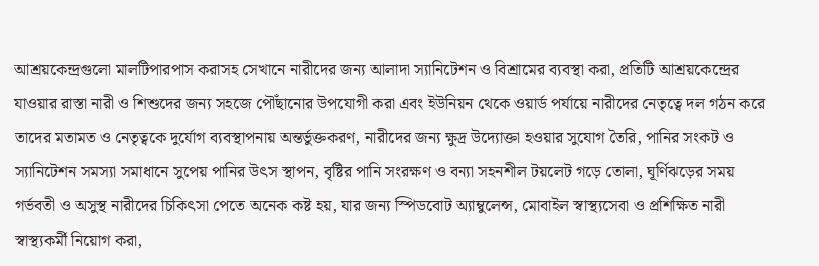আশ্রয়কেন্দ্রগুলো মালটিপারপাস করাসহ সেখানে নারীদের জন্য আলাদা স্যানিটেশন ও বিশ্রামের ব্যবস্থা করা, প্রতিটি আশ্রয়কেন্দ্রের যাওয়ার রাস্তা নারী ও শিশুদের জন্য সহজে পৌঁছানোর উপযোগী করা এবং ইউনিয়ন থেকে ওয়ার্ড পর্যায়ে নারীদের নেতৃত্বে দল গঠন করে তাদের মতামত ও নেতৃত্বকে দুর্যোগ ব্যবস্থাপনায় অন্তর্ভুক্তকরণ, নারীদের জন্য ক্ষুদ্র উদ্যোক্তা হওয়ার সুযোগ তৈরি, পানির সংকট ও স্যানিটেশন সমস্যা সমাধানে সুপেয় পানির উৎস স্থাপন, বৃষ্টির পানি সংরক্ষণ ও বন্যা সহনশীল টয়লেট গড়ে তোলা, ঘূর্ণিঝড়ের সময় গর্ভবতী ও অসুস্থ নারীদের চিকিৎসা পেতে অনেক কষ্ট হয়, যার জন্য স্পিডবোট অ্যাম্বুলেন্স, মোবাইল স্বাস্থ্যসেবা ও প্রশিক্ষিত নারী স্বাস্থ্যকর্মী নিয়োগ করা,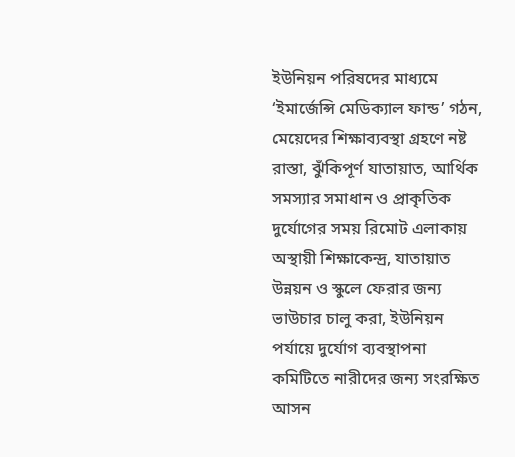ইউনিয়ন পরিষদের মাধ্যমে ‘ইমার্জেন্সি মেডিক্যাল ফান্ড’ গঠন, মেয়েদের শিক্ষাব্যবস্থা গ্রহণে নষ্ট রাস্তা, ঝুঁকিপূর্ণ যাতায়াত, আর্থিক সমস্যার সমাধান ও প্রাকৃতিক দুর্যোগের সময় রিমোট এলাকায় অস্থায়ী শিক্ষাকেন্দ্র, যাতায়াত উন্নয়ন ও স্কুলে ফেরার জন্য ভাউচার চালু করা, ইউনিয়ন পর্যায়ে দুর্যোগ ব্যবস্থাপনা কমিটিতে নারীদের জন্য সংরক্ষিত আসন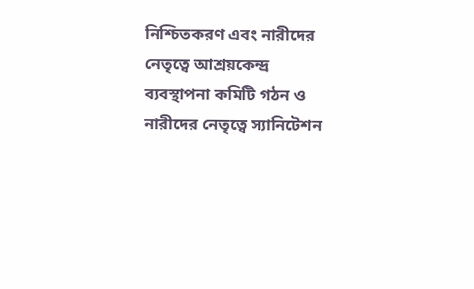নিশ্চিতকরণ এবং নারীদের নেতৃত্বে আশ্রয়কেন্দ্র ব্যবস্থাপনা কমিটি গঠন ও নারীদের নেতৃত্বে স্যানিটেশন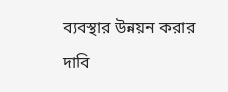ব্যবস্থার উন্নয়ন করার দাবি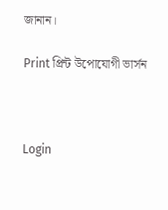জানান।

Print প্রিন্ট উপোযোগী ভার্সন



Login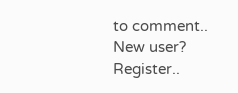to comment..
New user? Register..